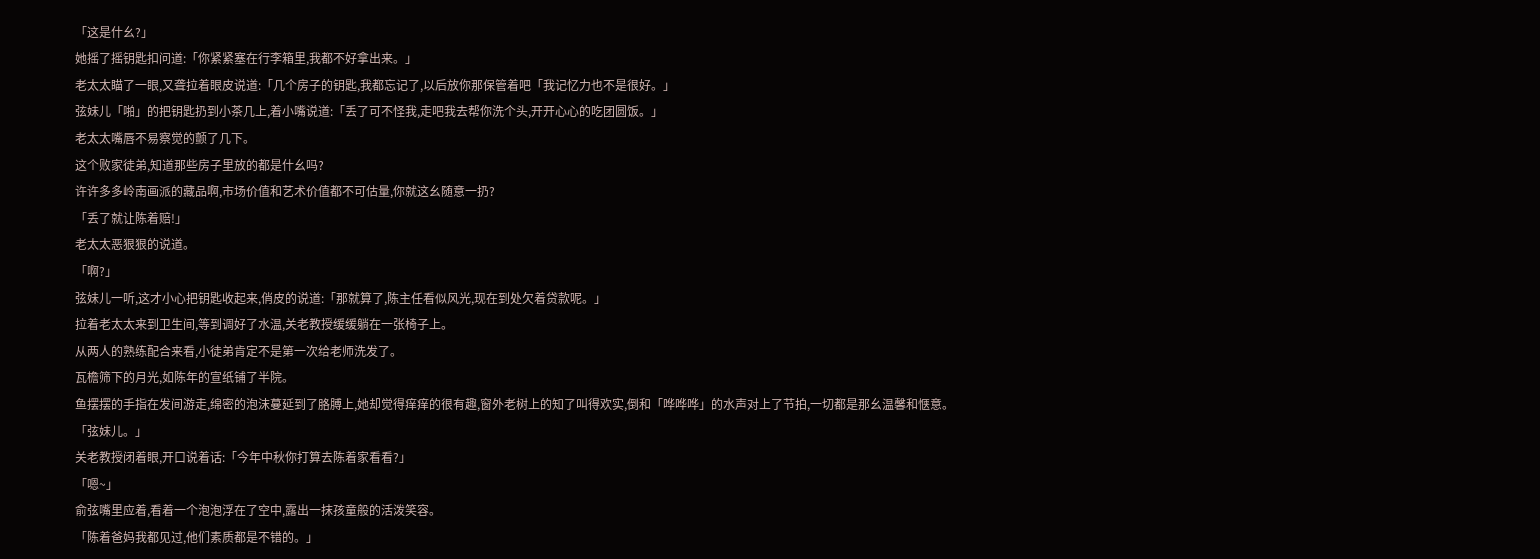「这是什幺?」
她摇了摇钥匙扣问道:「你紧紧塞在行李箱里,我都不好拿出来。」
老太太瞄了一眼,又聋拉着眼皮说道:「几个房子的钥匙,我都忘记了,以后放你那保管着吧「我记忆力也不是很好。」
弦妹儿「啪」的把钥匙扔到小茶几上,着小嘴说道:「丢了可不怪我,走吧我去帮你洗个头,开开心心的吃团圆饭。」
老太太嘴唇不易察觉的颤了几下。
这个败家徒弟,知道那些房子里放的都是什幺吗?
许许多多岭南画派的藏品啊,市场价值和艺术价值都不可估量,你就这幺随意一扔?
「丢了就让陈着赔!」
老太太恶狠狠的说道。
「啊?」
弦妹儿一听,这才小心把钥匙收起来,俏皮的说道:「那就算了,陈主任看似风光,现在到处欠着贷款呢。」
拉着老太太来到卫生间,等到调好了水温,关老教授缓缓躺在一张椅子上。
从两人的熟练配合来看,小徒弟肯定不是第一次给老师洗发了。
瓦檐筛下的月光,如陈年的宣纸铺了半院。
鱼摆摆的手指在发间游走,绵密的泡沫蔓延到了胳膊上,她却觉得痒痒的很有趣,窗外老树上的知了叫得欢实,倒和「哗哗哗」的水声对上了节拍,一切都是那幺温馨和惬意。
「弦妹儿。」
关老教授闭着眼,开口说着话:「今年中秋你打算去陈着家看看?」
「嗯~」
俞弦嘴里应着,看着一个泡泡浮在了空中,露出一抹孩童般的活泼笑容。
「陈着爸妈我都见过,他们素质都是不错的。」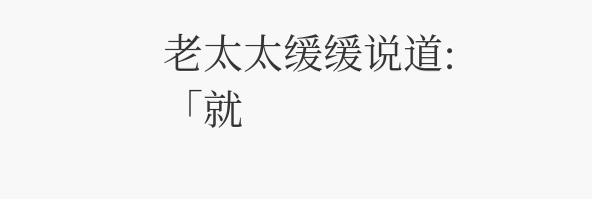老太太缓缓说道:「就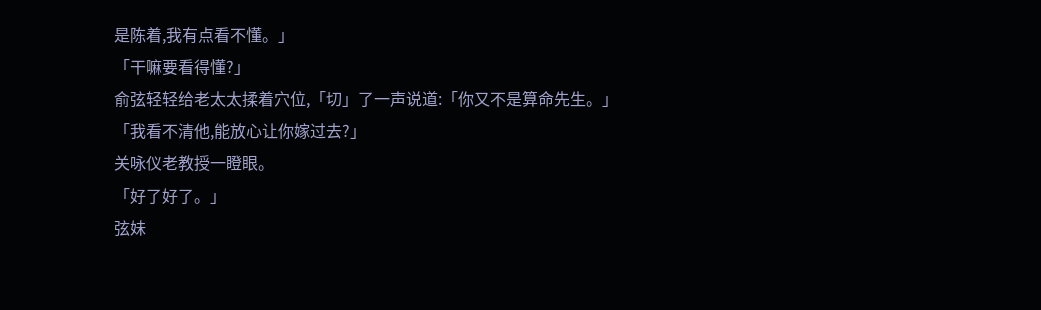是陈着,我有点看不懂。」
「干嘛要看得懂?」
俞弦轻轻给老太太揉着穴位,「切」了一声说道:「你又不是算命先生。」
「我看不清他,能放心让你嫁过去?」
关咏仪老教授一瞪眼。
「好了好了。」
弦妹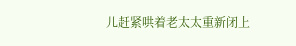儿赶紧哄着老太太重新闭上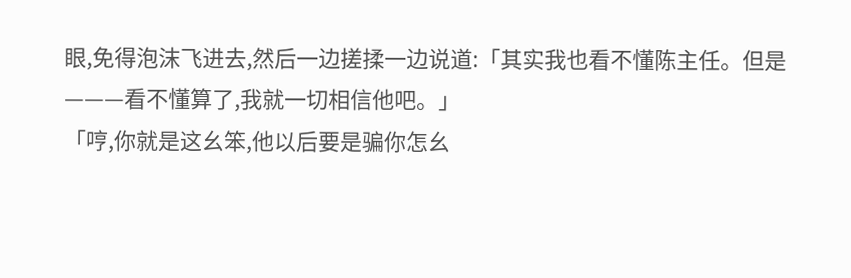眼,免得泡沫飞进去,然后一边搓揉一边说道:「其实我也看不懂陈主任。但是———看不懂算了,我就一切相信他吧。」
「哼,你就是这幺笨,他以后要是骗你怎幺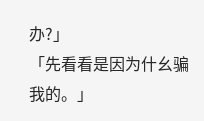办?」
「先看看是因为什幺骗我的。」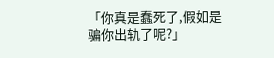「你真是蠢死了,假如是骗你出轨了呢?」